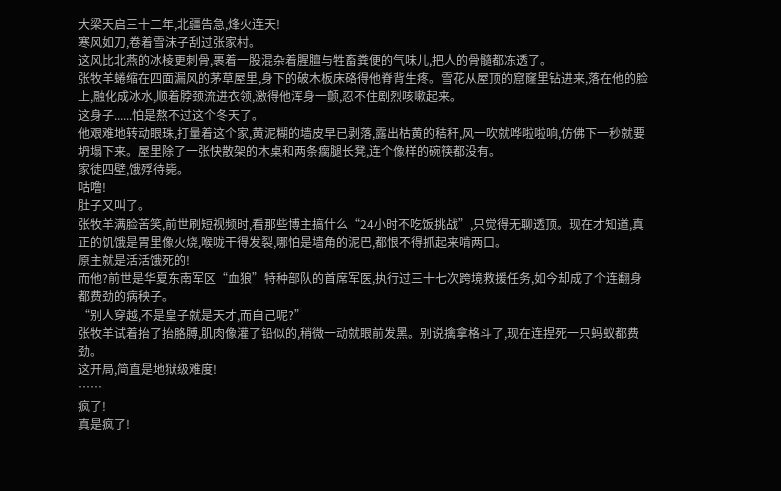大梁天启三十二年,北疆告急,烽火连天!
寒风如刀,卷着雪沫子刮过张家村。
这风比北燕的冰棱更刺骨,裹着一股混杂着腥膻与牲畜粪便的气味儿,把人的骨髓都冻透了。
张牧羊蜷缩在四面漏风的茅草屋里,身下的破木板床硌得他脊背生疼。雪花从屋顶的窟窿里钻进来,落在他的脸上,融化成冰水,顺着脖颈流进衣领,激得他浑身一颤,忍不住剧烈咳嗽起来。
这身子......怕是熬不过这个冬天了。
他艰难地转动眼珠,打量着这个家,黄泥糊的墙皮早已剥落,露出枯黄的秸秆,风一吹就哗啦啦响,仿佛下一秒就要坍塌下来。屋里除了一张快散架的木桌和两条瘸腿长凳,连个像样的碗筷都没有。
家徒四壁,饿殍待毙。
咕噜!
肚子又叫了。
张牧羊满脸苦笑,前世刷短视频时,看那些博主搞什么“24小时不吃饭挑战”,只觉得无聊透顶。现在才知道,真正的饥饿是胃里像火烧,喉咙干得发裂,哪怕是墙角的泥巴,都恨不得抓起来啃两口。
原主就是活活饿死的!
而他?前世是华夏东南军区“血狼”特种部队的首席军医,执行过三十七次跨境救援任务,如今却成了个连翻身都费劲的病秧子。
“别人穿越,不是皇子就是天才,而自己呢?”
张牧羊试着抬了抬胳膊,肌肉像灌了铅似的,稍微一动就眼前发黑。别说擒拿格斗了,现在连捏死一只蚂蚁都费劲。
这开局,简直是地狱级难度!
……
疯了!
真是疯了!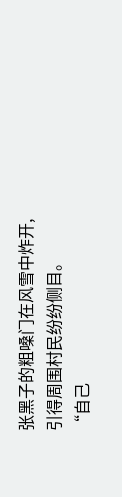张黑子的粗嗓门在风雪中炸开,引得周围村民纷纷侧目。
“自己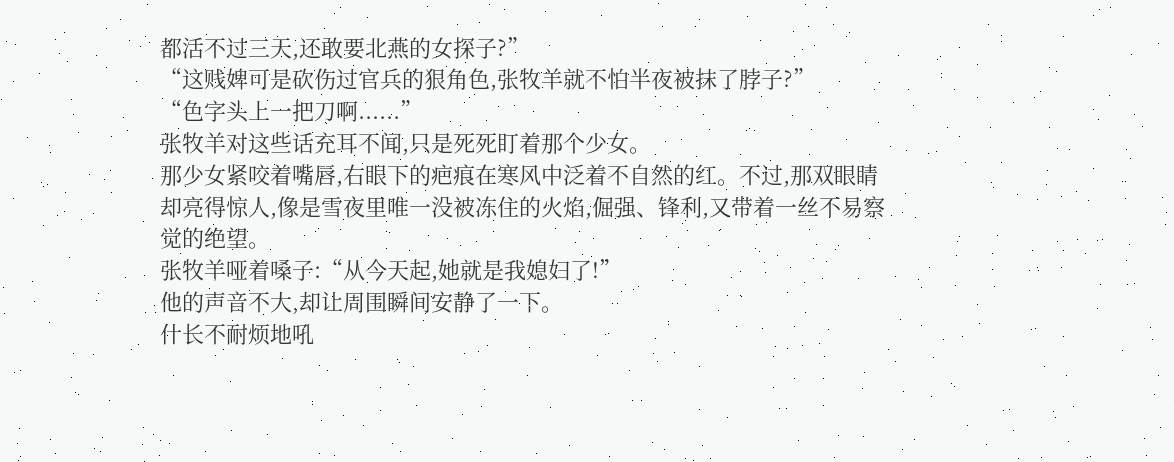都活不过三天,还敢要北燕的女探子?”
“这贱婢可是砍伤过官兵的狠角色,张牧羊就不怕半夜被抹了脖子?”
“色字头上一把刀啊......”
张牧羊对这些话充耳不闻,只是死死盯着那个少女。
那少女紧咬着嘴唇,右眼下的疤痕在寒风中泛着不自然的红。不过,那双眼睛却亮得惊人,像是雪夜里唯一没被冻住的火焰,倔强、锋利,又带着一丝不易察觉的绝望。
张牧羊哑着嗓子:“从今天起,她就是我媳妇了!”
他的声音不大,却让周围瞬间安静了一下。
什长不耐烦地吼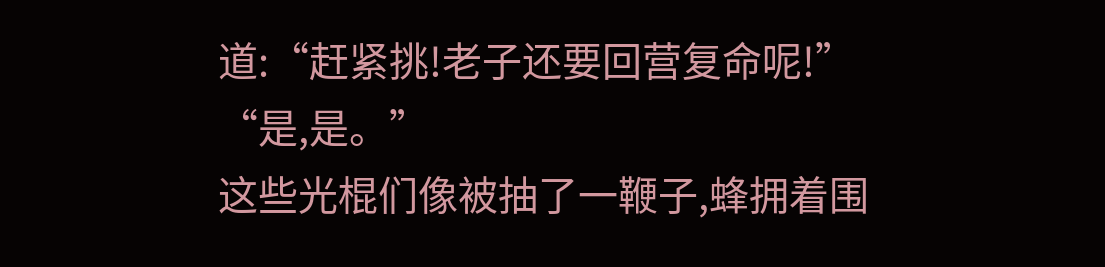道:“赶紧挑!老子还要回营复命呢!”
“是,是。”
这些光棍们像被抽了一鞭子,蜂拥着围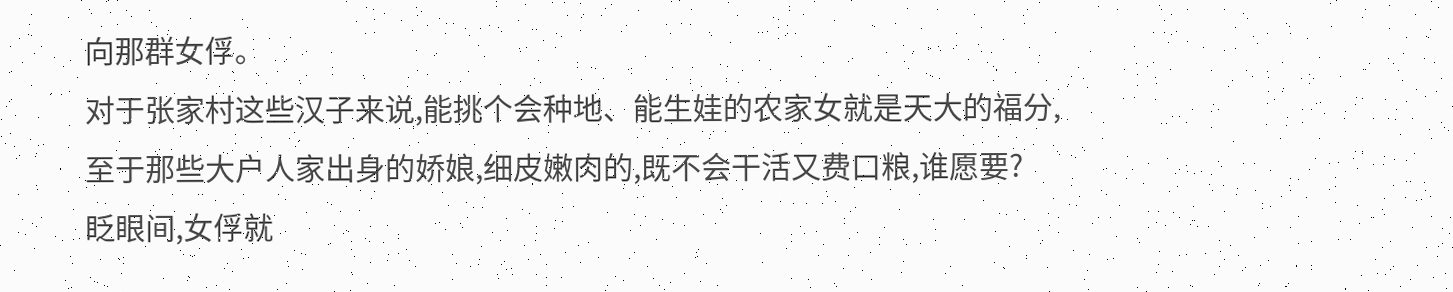向那群女俘。
对于张家村这些汉子来说,能挑个会种地、能生娃的农家女就是天大的福分,至于那些大户人家出身的娇娘,细皮嫩肉的,既不会干活又费口粮,谁愿要?
眨眼间,女俘就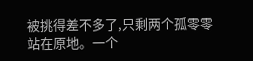被挑得差不多了,只剩两个孤零零站在原地。一个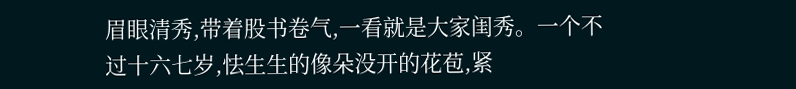眉眼清秀,带着股书卷气,一看就是大家闺秀。一个不过十六七岁,怯生生的像朵没开的花苞,紧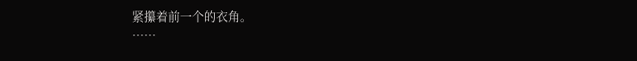紧攥着前一个的衣角。
……